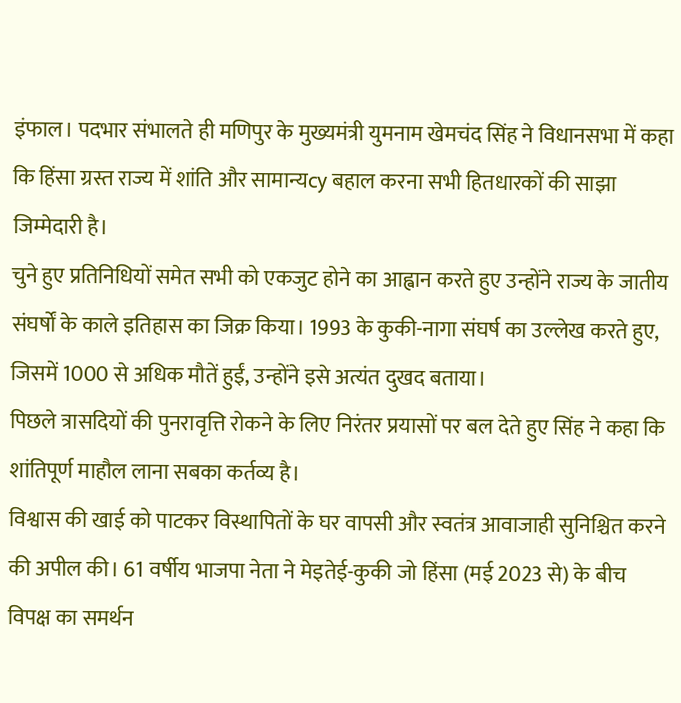इंफाल। पदभार संभालते ही मणिपुर के मुख्यमंत्री युमनाम खेमचंद सिंह ने विधानसभा में कहा कि हिंसा ग्रस्त राज्य में शांति और सामान्यcy बहाल करना सभी हितधारकों की साझा जिम्मेदारी है।
चुने हुए प्रतिनिधियों समेत सभी को एकजुट होने का आह्वान करते हुए उन्होंने राज्य के जातीय संघर्षों के काले इतिहास का जिक्र किया। 1993 के कुकी-नागा संघर्ष का उल्लेख करते हुए, जिसमें 1000 से अधिक मौतें हुईं, उन्होंने इसे अत्यंत दुखद बताया।
पिछले त्रासदियों की पुनरावृत्ति रोकने के लिए निरंतर प्रयासों पर बल देते हुए सिंह ने कहा कि शांतिपूर्ण माहौल लाना सबका कर्तव्य है।
विश्वास की खाई को पाटकर विस्थापितों के घर वापसी और स्वतंत्र आवाजाही सुनिश्चित करने की अपील की। 61 वर्षीय भाजपा नेता ने मेइतेई-कुकी जो हिंसा (मई 2023 से) के बीच विपक्ष का समर्थन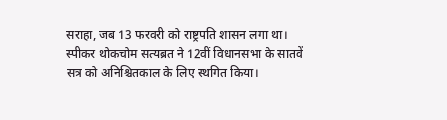सराहा, जब 13 फरवरी को राष्ट्रपति शासन लगा था।
स्पीकर थोकचोम सत्यब्रत ने 12वीं विधानसभा के सातवें सत्र को अनिश्चितकाल के लिए स्थगित किया।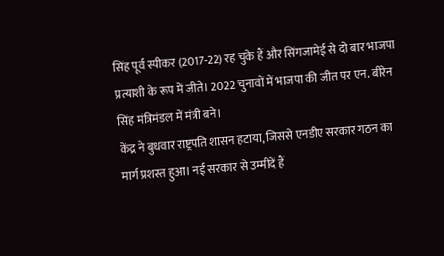सिंह पूर्व स्पीकर (2017-22) रह चुके हैं और सिंगजामेई से दो बार भाजपा प्रत्याशी के रूप में जीते। 2022 चुनावों में भाजपा की जीत पर एन. बीरेन सिंह मंत्रिमंडल में मंत्री बने।
केंद्र ने बुधवार राष्ट्रपति शासन हटाया, जिससे एनडीए सरकार गठन का मार्ग प्रशस्त हुआ। नई सरकार से उम्मीदें हैं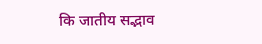कि जातीय सद्भाव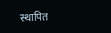स्थापित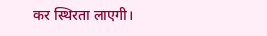कर स्थिरता लाएगी।